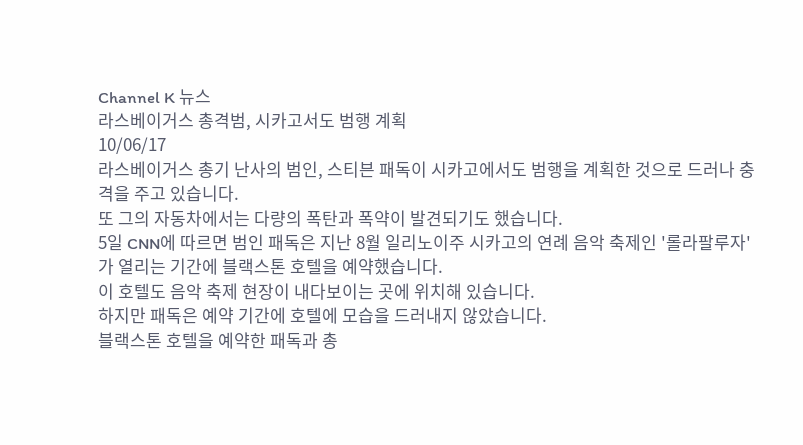Channel K 뉴스
라스베이거스 총격범, 시카고서도 범행 계획
10/06/17
라스베이거스 총기 난사의 범인, 스티븐 패독이 시카고에서도 범행을 계획한 것으로 드러나 충격을 주고 있습니다.
또 그의 자동차에서는 다량의 폭탄과 폭약이 발견되기도 했습니다.
5일 CNN에 따르면 범인 패독은 지난 8월 일리노이주 시카고의 연례 음악 축제인 '롤라팔루자'가 열리는 기간에 블랙스톤 호텔을 예약했습니다.
이 호텔도 음악 축제 현장이 내다보이는 곳에 위치해 있습니다.
하지만 패독은 예약 기간에 호텔에 모습을 드러내지 않았습니다.
블랙스톤 호텔을 예약한 패독과 총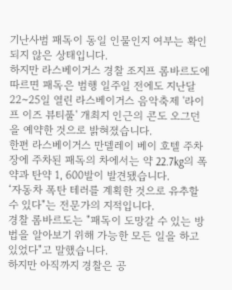기난사범 패독이 동일 인물인지 여부는 확인되지 않은 상태입니다.
하지만 라스베이거스 경찰 조지프 롬바르도에 따르면 패독은 범행 일주일 전에도 지난달 22~25일 열린 라스베이거스 음악축제 '라이프 이즈 뷰티풀' 개최지 인근의 콘도 오그던을 예약한 것으로 밝혀졌습니다.
한편 라스베이거스 만델레이 베이 호텔 주차장에 주차된 패독의 차에서는 약 22.7kg의 폭약과 탄약 1, 600발이 발견됐습니다.
‘자동차 폭탄 테러를 계획한 것으로 유추할 수 있다"는 전문가의 지적입니다.
경찰 롬바르도는 "패독이 도망갈 수 있는 방법을 알아보기 위해 가능한 모든 일을 하고 있었다"고 말했습니다.
하지만 아직까지 경찰은 공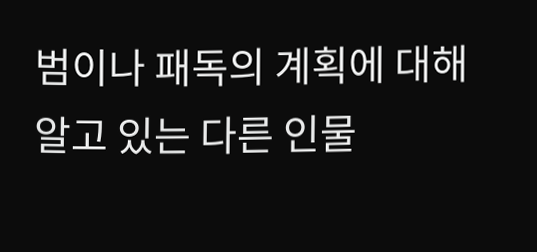범이나 패독의 계획에 대해 알고 있는 다른 인물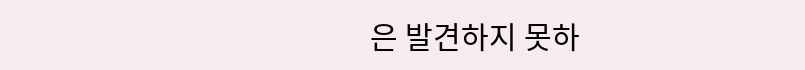은 발견하지 못하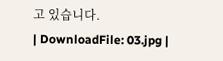고 있습니다.
| DownloadFile: 03.jpg |